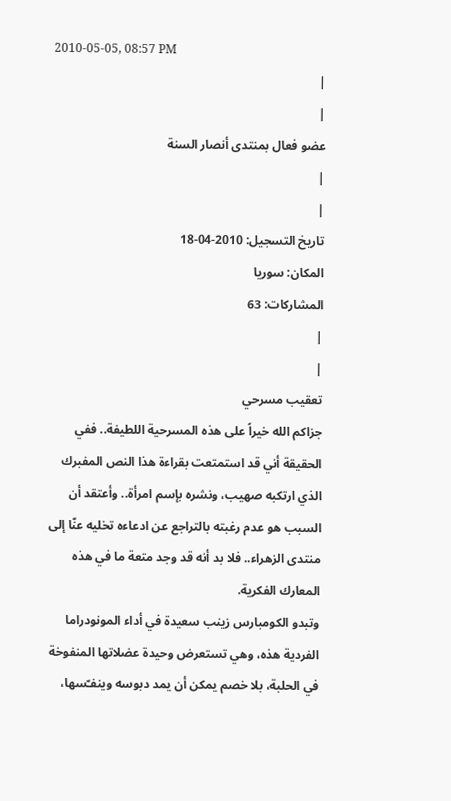2010-05-05, 08:57 PM
|
|
عضو فعال بمنتدى أنصار السنة
|
|
تاريخ التسجيل: 2010-04-18
المكان: سوريا
المشاركات: 63
|
|
تعقيب مسرحي
جزاكم الله خيراً على هذه المسرحية اللطيفة.. ففي الحقيقة أني قد استمتعت بقراءة هذا النص المفبرك الذي ارتكبه صهيب، ونشره بإسم امرأة.. وأعتقد أن السبب هو عدم رغبته بالتراجع عن ادعاءه تخليه عنّا إلى منتدى الزهراء.. فلا بد أنه قد وجد متعة ما في هذه المعارك الفكرية.
وتبدو الكومبارس زينب سعيدة في أداء المونودراما الفردية هذه، وهي تستعرض وحيدة عضلاتها المنفوخة في الحلبة، بلا خصم يمكن أن يمد دبوسه وينفـّسها،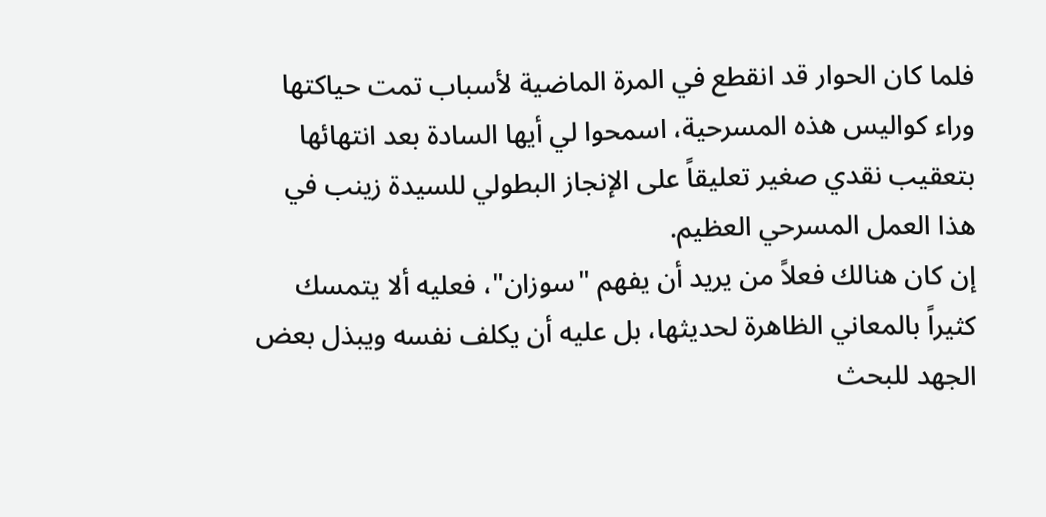فلما كان الحوار قد انقطع في المرة الماضية لأسباب تمت حياكتها وراء كواليس هذه المسرحية، اسمحوا لي أيها السادة بعد انتهائها بتعقيب نقدي صغير تعليقاً على الإنجاز البطولي للسيدة زينب في هذا العمل المسرحي العظيم.
إن كان هنالك فعلاً من يريد أن يفهم "سوزان"، فعليه ألا يتمسك كثيراً بالمعاني الظاهرة لحديثها، بل عليه أن يكلف نفسه ويبذل بعض الجهد للبحث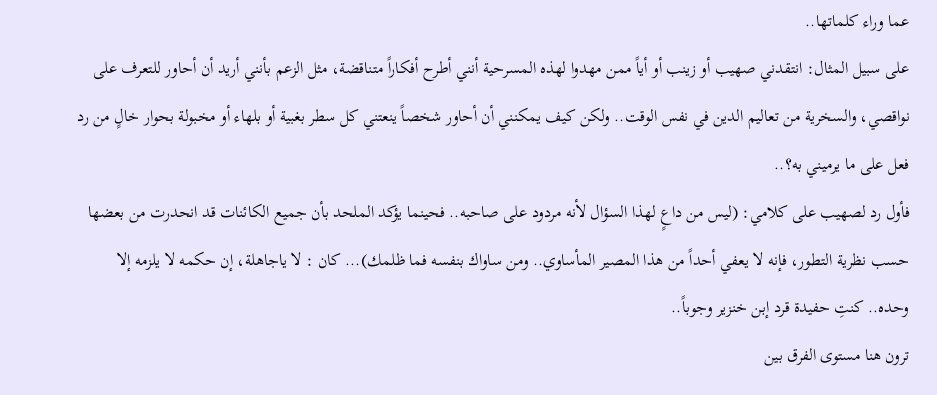عما وراء كلماتها..
على سبيل المثال: انتقدني صهيب أو زينب أو أياً ممن مهدوا لهذه المسرحية أنني أطرح أفكاراً متناقضة، مثل الزعم بأنني أريد أن أحاور للتعرف على نواقصي، والسخرية من تعاليم الدين في نفس الوقت.. ولكن كيف يمكنني أن أحاور شخصاً ينعتني كل سطر بغبية أو بلهاء أو مخبولة بحوار خالٍ من رد فعل على ما يرميني به؟..
فأول رد لصهيب على كلامي: (ليس من داعٍ لهذا السؤال لأنه مردود على صاحبه.. فحينما يؤكد الملحد بأن جميع الكائنات قد انحدرت من بعضها حسب نظرية التطور، فإنه لا يعفي أحداً من هذا المصير المأساوي.. ومن ساواك بنفسه فما ظلمك)... كان : لا ياجاهلة، إن حكمه لا يلزمه إلا وحده.. كنتِ حفيدة قرد إبن خنزير وجوباً..
ترون هنا مستوى الفرق بين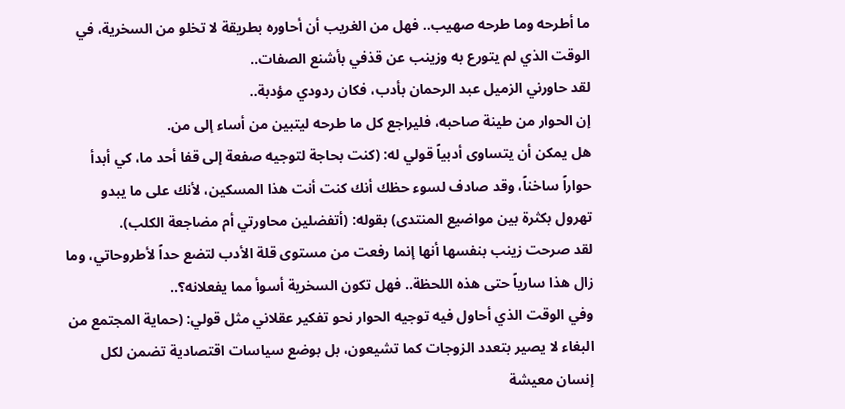ما أطرحه وما طرحه صهيب.. فهل من الغريب أن أحاوره بطريقة لا تخلو من السخرية، في الوقت الذي لم يتورع به وزينب عن قذفي بأشنع الصفات..
لقد حاورني الزميل عبد الرحمان بأدب، فكان ردودي مؤدبة..
إن الحوار من طينة صاحبه، فليراجع كل ما طرحه ليتبين من أساء إلى من.
هل يمكن أن يتساوى أدبياً قولي له: (كنت بحاجة لتوجيه صفعة إلى قفا أحد ما، كي أبدأ حواراً ساخناً، وقد صادف لسوء حظك أنك كنت أنت هذا المسكين، لأنك على ما يبدو تهرول بكثرة بين مواضيع المنتدى) بقوله: (أتفضلين محاورتي أم مضاجعة الكلب).
لقد صرحت زينب بنفسها أنها إنما رفعت من مستوى قلة الأدب لتضع حداً لأطروحاتي، وما زال هذا سارياً حتى هذه اللحظة.. فهل تكون السخرية أسوأ مما يفعلانه؟..
وفي الوقت الذي أحاول فيه توجيه الحوار نحو تفكير عقلاني مثل قولي: (حماية المجتمع من البغاء لا يصير بتعدد الزوجات كما تشيعون، بل بوضع سياسات اقتصادية تضمن لكل إنسان معيشة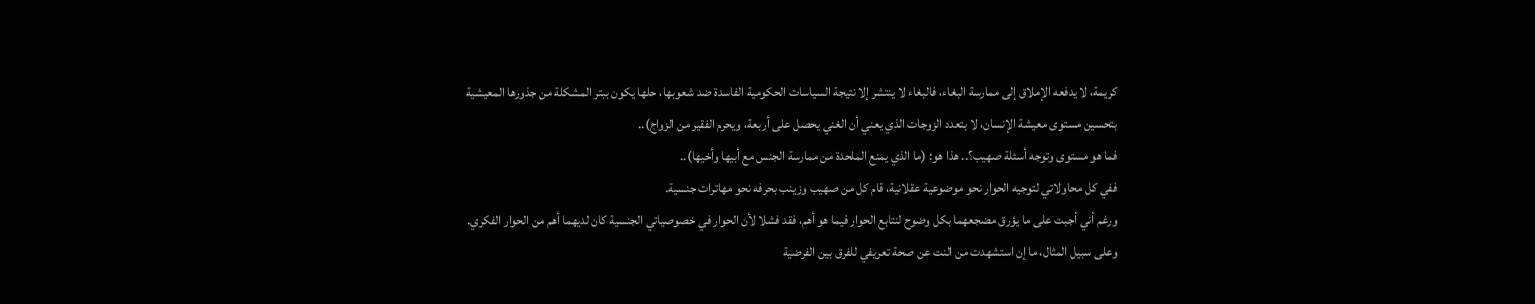كريمة، لا يدفعه الإملاق إلى ممارسة البغاء، فالبغاء لا ينتشر إلا نتيجة السياسات الحكومية الفاسدة ضد شعوبها، حلها يكون ببتر المشكلة من جذورها المعيشية بتحسين مستوى معيشة الإنسان، لا بتعدد الزوجات الذي يعني أن الغني يحصل على أربعة، ويحرم الفقير من الزواج)..
فما هو مستوى وتوجه أسئلة صهيب؟.. هذا هو: (ما الذي يمنع الملحدة من ممارسة الجنس مع أبيها وأخيها)..
ففي كل محاولاتي لتوجيه الحوار نحو موضوعية عقلانية، قام كل من صهيب وزينب بحرفه نحو مهاترات جنسية.
ورغم أني أجبت على ما يؤرق مضجعهما بكل وضوح لنتابع الحوار فيما هو أهم، فقد فشلا لأن الحوار في خصوصياتي الجنسية كان لديهما أهم من الحوار الفكري.
وعلى سبيل المثال، ما إن استشهدت من النت عن صحة تعريفي للفرق بين الفرضية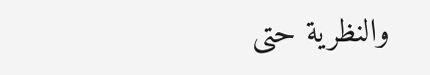والنظرية حتى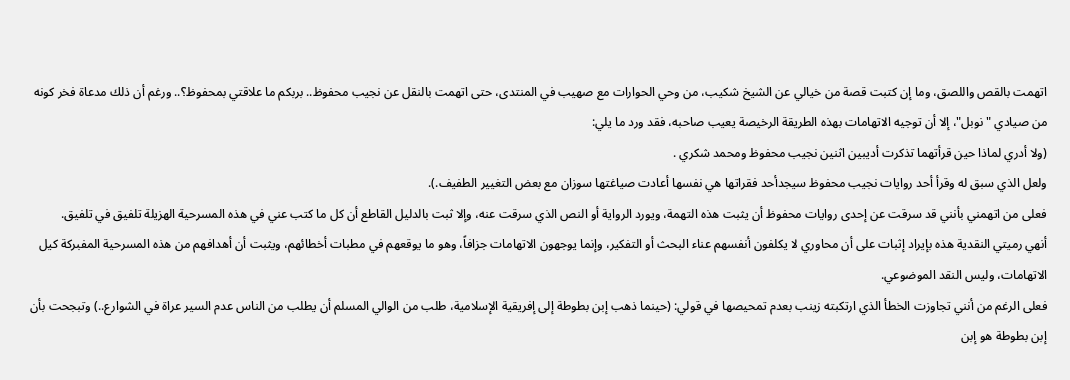اتهمت بالقص واللصق، وما إن كتبت قصة من خيالي عن الشيخ شكيب، من وحي الحوارات مع صهيب في المنتدى، حتى اتهمت بالنقل عن نجيب محفوظ.. بربكم ما علاقتي بمحفوظ؟.. ورغم أن ذلك مدعاة فخر كونه من صيادي "نوبل"، إلا أن توجيه الاتهامات بهذه الطريقة الرخيصة يعيب صاحبه، فقد ورد ما يلي:
(ولا أدري لماذا حين قرأتهما تذكرت أديبين اثنين نجيب محفوظ ومحمد شكري .
ولعل الذي سبق له وقرأ أحد روايات نجيب محفوظ سيجدأحد فقراتها هي نفسها أعادت صياغتها سوزان مع بعض التغيير الطفيف.).
فعلى من اتهمني بأنني قد سرقت عن إحدى روايات محفوظ أن يثبت هذه التهمة، ويورد الرواية أو النص الذي سرقت عنه، وإلا ثبت بالدليل القاطع أن كل ما كتب عني في هذه المسرحية الهزيلة تلفيق في تلفيق.
أنهي رميتي النقدية هذه بإيراد إثبات على أن محاوري لا يكلفون أنفسهم عناء البحث أو التفكير، وإنما يوجهون الاتهامات جزافاً، وهو ما يوقعهم في مطبات أخطائهم، ويثبت أن أهدافهم من هذه المسرحية المفبركة كيل الاتهامات، وليس النقد الموضوعي.
فعلى الرغم من أنني تجاوزت الخطأ الذي ارتكبته زينب بعدم تمحيصها في قولي: (حينما ذهب إبن بطوطة إلى إفريقية الإسلامية، طلب من الوالي المسلم أن يطلب من الناس عدم السير عراة في الشوارع..) وتبجحت بأن إبن بطوطة هو إبن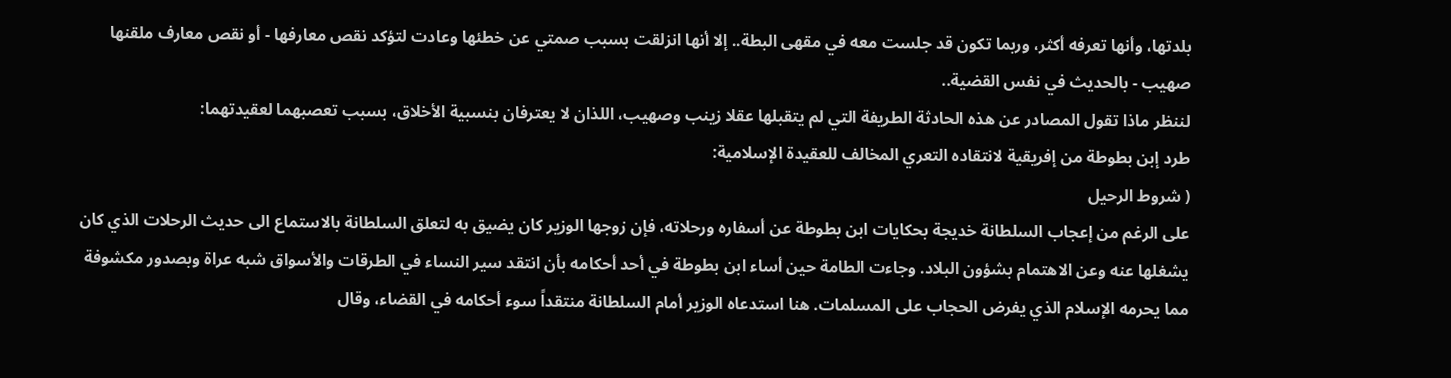بلدتها، وأنها تعرفه أكثر، وربما تكون قد جلست معه في مقهى البطة.. إلا أنها انزلقت بسبب صمتي عن خطئها وعادت لتؤكد نقص معارفها - أو نقص معارف ملقنها صهيب - بالحديث في نفس القضية..
لننظر ماذا تقول المصادر عن هذه الحادثة الطريفة التي لم يتقبلها عقلا زينب وصهيب، اللذان لا يعترفان بنسبية الأخلاق، بسبب تعصبهما لعقيدتهما:
طرد إبن بطوطة من إفريقية لانتقاده التعري المخالف للعقيدة الإسلامية:
( شروط الرحيل
على الرغم من إعجاب السلطانة خديجة بحكايات ابن بطوطة عن أسفاره ورحلاته، فإن زوجها الوزير كان يضيق به لتعلق السلطانة بالاستماع الى حديث الرحلات الذي كان يشغلها عنه وعن الاهتمام بشؤون البلاد. وجاءت الطامة حين أساء ابن بطوطة في أحد أحكامه بأن انتقد سير النساء في الطرقات والأسواق شبه عراة وبصدور مكشوفة مما يحرمه الإسلام الذي يفرض الحجاب على المسلمات. هنا استدعاه الوزير أمام السلطانة منتقداً سوء أحكامه في القضاء، وقال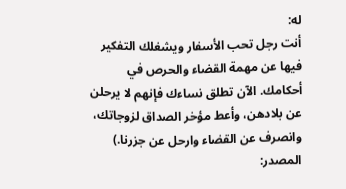له:
أنت رجل تحب الأسفار ويشغلك التفكير فيها عن مهمة القضاء والحرص في أحكامك. الآن تطلق نساءك فإنهم لا يرحلن عن بلادهن، وأعط مؤخر الصداق لزوجاتك، وانصرف عن القضاء وارحل عن جزرنا.)
المصدر: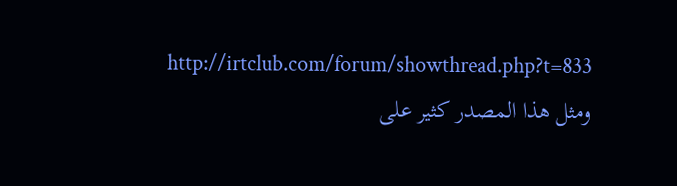http://irtclub.com/forum/showthread.php?t=833
ومثل هذا المصدر كثير على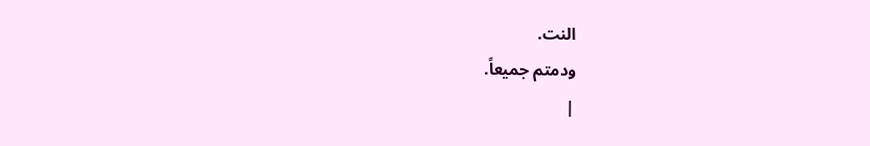النت.
ودمتم جميعاً.
|